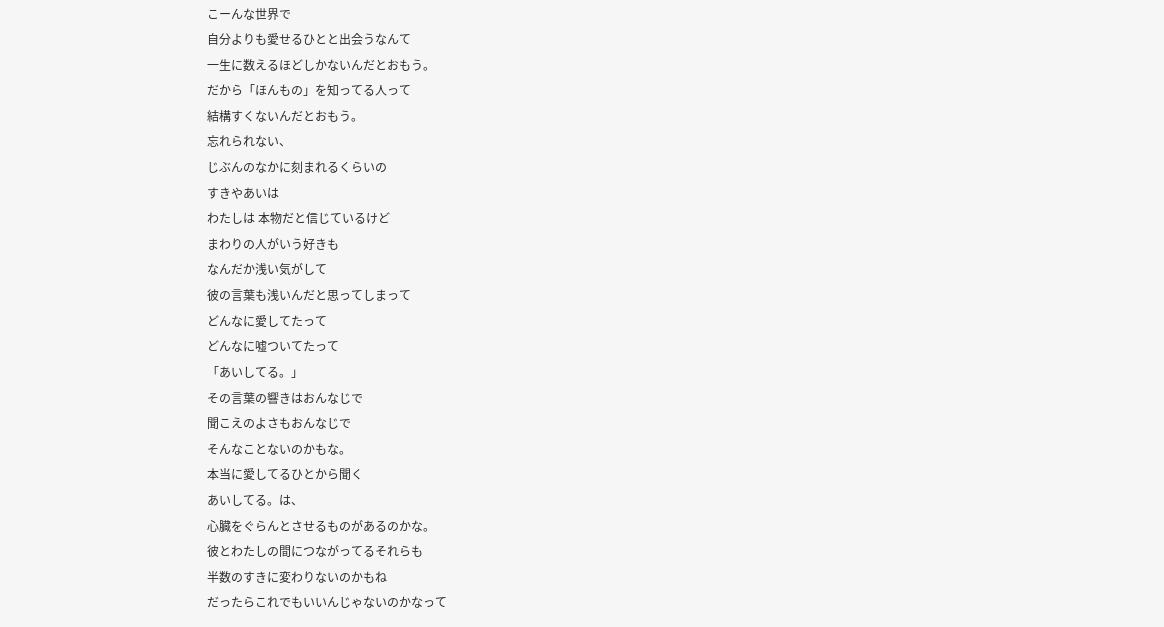こーんな世界で
自分よりも愛せるひとと出会うなんて
一生に数えるほどしかないんだとおもう。
だから「ほんもの」を知ってる人って
結構すくないんだとおもう。
忘れられない、
じぶんのなかに刻まれるくらいの
すきやあいは
わたしは 本物だと信じているけど
まわりの人がいう好きも
なんだか浅い気がして
彼の言葉も浅いんだと思ってしまって
どんなに愛してたって
どんなに嘘ついてたって
「あいしてる。」
その言葉の響きはおんなじで
聞こえのよさもおんなじで
そんなことないのかもな。
本当に愛してるひとから聞く
あいしてる。は、
心臓をぐらんとさせるものがあるのかな。
彼とわたしの間につながってるそれらも
半数のすきに変わりないのかもね
だったらこれでもいいんじゃないのかなって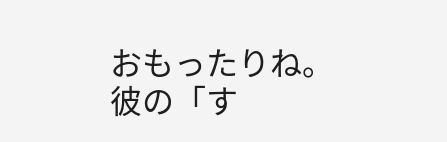おもったりね。
彼の「す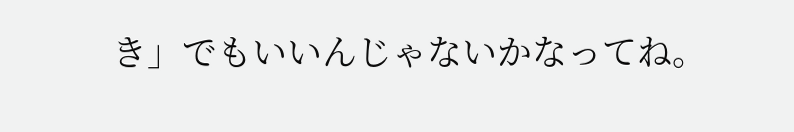き」でもいいんじゃないかなってね。